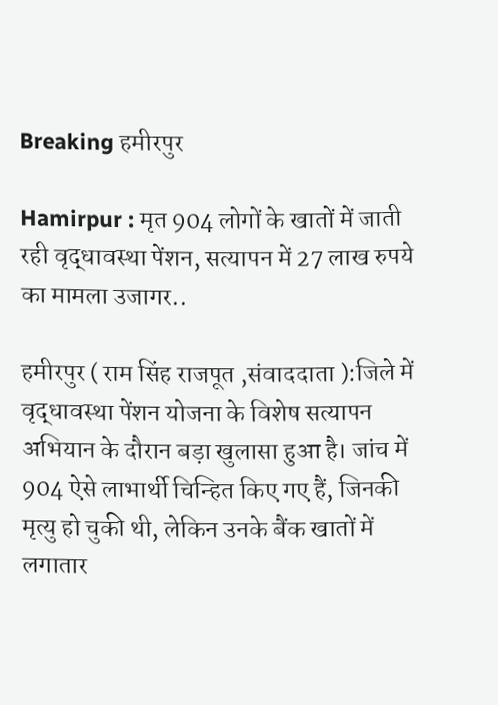Breaking हमीरपुर

Hamirpur : मृत 904 लोगों के खातों में जाती रही वृद्धावस्था पेंशन, सत्यापन में 27 लाख रुपये का मामला उजागर..

हमीरपुर ( राम सिंह राजपूत ,संवाददाता ):जिले में वृद्धावस्था पेंशन योजना के विशेष सत्यापन अभियान के दौरान बड़ा खुलासा हुआ है। जांच में 904 ऐसे लाभार्थी चिन्हित किए गए हैं, जिनकी मृत्यु हो चुकी थी, लेकिन उनके बैंक खातों में लगातार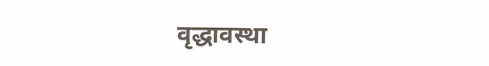वृद्धावस्था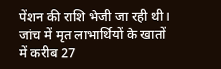पेंशन की राशि भेजी जा रही थी। जांच में मृत लाभार्थियों के खातों में करीब 27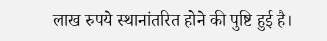लाख रुपये स्थानांतरित होने की पुष्टि हुई है।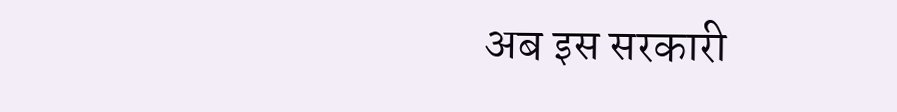अब इस सरकारी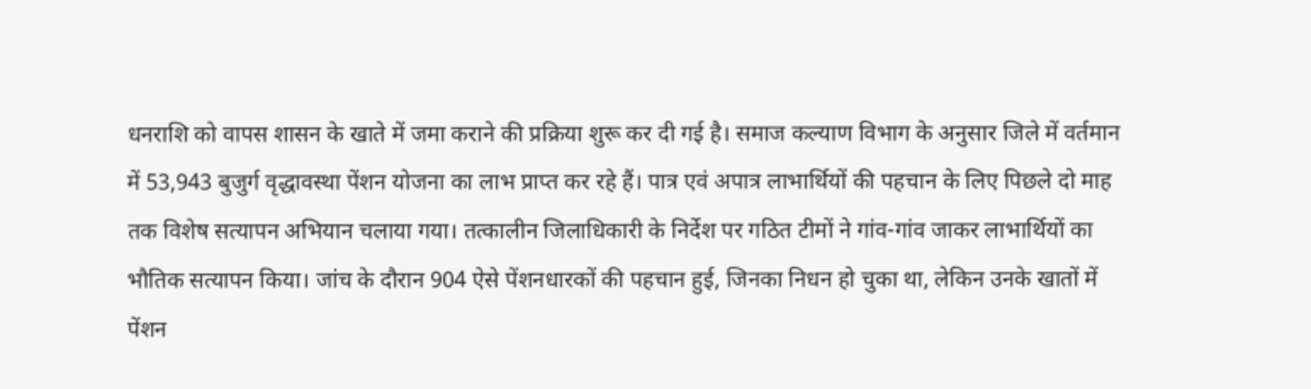धनराशि को वापस शासन के खाते में जमा कराने की प्रक्रिया शुरू कर दी गई है। समाज कल्याण विभाग के अनुसार जिले में वर्तमान में 53,943 बुजुर्ग वृद्धावस्था पेंशन योजना का लाभ प्राप्त कर रहे हैं। पात्र एवं अपात्र लाभार्थियों की पहचान के लिए पिछले दो माह तक विशेष सत्यापन अभियान चलाया गया। तत्कालीन जिलाधिकारी के निर्देश पर गठित टीमों ने गांव-गांव जाकर लाभार्थियों का भौतिक सत्यापन किया। जांच के दौरान 904 ऐसे पेंशनधारकों की पहचान हुई, जिनका निधन हो चुका था, लेकिन उनके खातों में पेंशन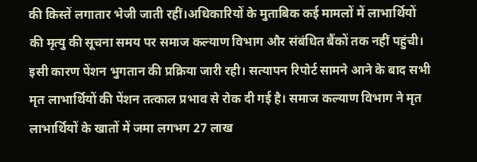की किस्तें लगातार भेजी जाती रहीं।अधिकारियों के मुताबिक कई मामलों में लाभार्थियों की मृत्यु की सूचना समय पर समाज कल्याण विभाग और संबंधित बैंकों तक नहीं पहुंची। इसी कारण पेंशन भुगतान की प्रक्रिया जारी रही। सत्यापन रिपोर्ट सामने आने के बाद सभी मृत लाभार्थियों की पेंशन तत्काल प्रभाव से रोक दी गई है। समाज कल्याण विभाग ने मृत लाभार्थियों के खातों में जमा लगभग 27 लाख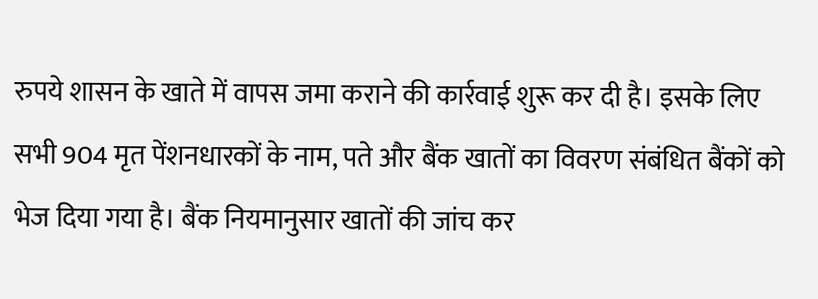रुपये शासन के खाते में वापस जमा कराने की कार्रवाई शुरू कर दी है। इसके लिए सभी 904 मृत पेंशनधारकों के नाम, पते और बैंक खातों का विवरण संबंधित बैंकों को भेज दिया गया है। बैंक नियमानुसार खातों की जांच कर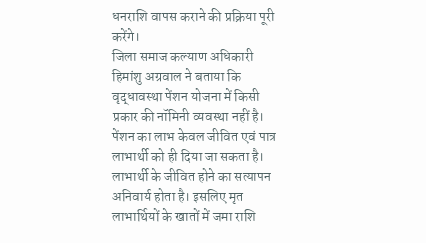धनराशि वापस कराने की प्रक्रिया पूरी करेंगे।
जिला समाज कल्याण अधिकारी हिमांशु अग्रवाल ने बताया कि वृद्धावस्था पेंशन योजना में किसी प्रकार की नॉमिनी व्यवस्था नहीं है। पेंशन का लाभ केवल जीवित एवं पात्र लाभार्थी को ही दिया जा सकता है। लाभार्थी के जीवित होने का सत्यापन अनिवार्य होता है। इसलिए मृत लाभार्थियों के खातों में जमा राशि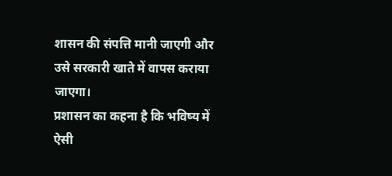शासन की संपत्ति मानी जाएगी और उसे सरकारी खाते में वापस कराया जाएगा।
प्रशासन का कहना है कि भविष्य में ऐसी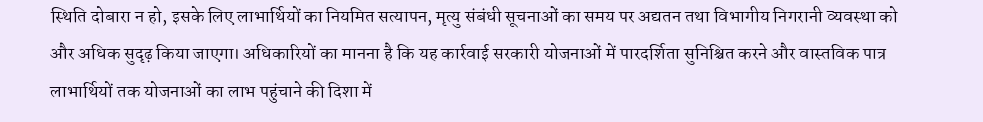स्थिति दोबारा न हो, इसके लिए लाभार्थियों का नियमित सत्यापन, मृत्यु संबंधी सूचनाओं का समय पर अद्यतन तथा विभागीय निगरानी व्यवस्था को और अधिक सुदृढ़ किया जाएगा। अधिकारियों का मानना है कि यह कार्रवाई सरकारी योजनाओं में पारदर्शिता सुनिश्चित करने और वास्तविक पात्र लाभार्थियों तक योजनाओं का लाभ पहुंचाने की दिशा में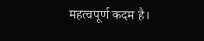महत्वपूर्ण कदम है।